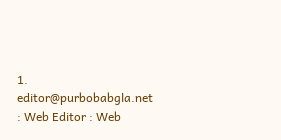1. editor@purbobabgla.net : Web Editor : Web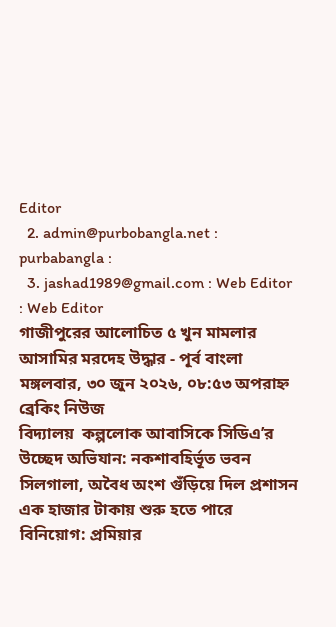Editor
  2. admin@purbobangla.net : purbabangla :
  3. jashad1989@gmail.com : Web Editor : Web Editor
গাজীপুরের আলোচিত ৫ খুন মামলার আসামির মরদেহ উদ্ধার - পূর্ব বাংলা
মঙ্গলবার, ৩০ জুন ২০২৬, ০৮:৫৩ অপরাহ্ন
ব্রেকিং নিউজ
বিদ্যালয়  কল্পলোক আবাসিকে সিডিএ’র উচ্ছেদ অভিযান: নকশাবহির্ভূত ভবন সিলগালা, অবৈধ অংশ গুঁড়িয়ে দিল প্রশাসন এক হাজার টাকায় শুরু হতে পারে বিনিয়োগ: প্রমিয়ার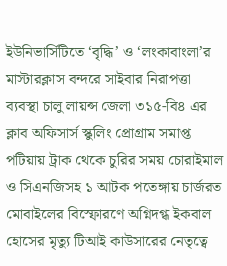ইউনিভার্সিটিতে ‘বৃদ্ধি’ ও ‘লংকাবাংলা’র মাস্টারক্লাস বন্দরে সাইবার নিরাপত্তা ব্যবস্থা চালু লায়ন্স জেলা ৩১৫-বি৪ এর ক্লাব অ‌ফিসার্স স্কু‌লিং প্রোগ্রাম ‌সমাপ্ত পটিয়ায় ট্রাক থেকে চুরির সময় চোরাইমাল ও সিএনজিসহ ১ আটক পতেঙ্গায় চার্জরত মোবাইলের বিস্ফোরণে অগ্নিদগ্ধ ইকবাল হোসের মৃত্যু টিআই কাউসারের নেতৃত্বে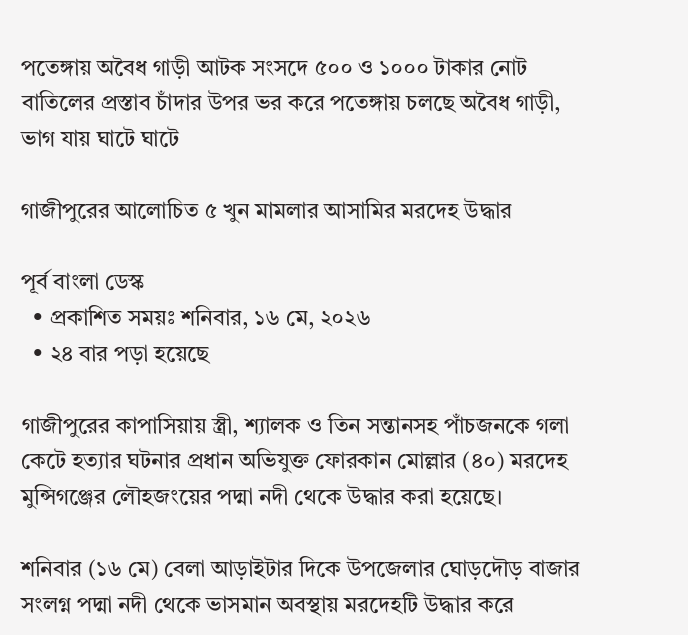পতেঙ্গায় অবৈধ গাড়ী আটক সংসদে ৫০০ ও ১০০০ টাকার নোট বাতিলের প্রস্তাব চাঁদার উপর ভর করে পতেঙ্গায় চলছে অবৈধ গাড়ী, ভাগ যায় ঘাটে ঘাটে

গাজীপুরের আলোচিত ৫ খুন মামলার আসামির মরদেহ উদ্ধার

পূর্ব বাংলা ডেস্ক
  • প্রকাশিত সময়ঃ শনিবার, ১৬ মে, ২০২৬
  • ২৪ বার পড়া হয়েছে

গাজীপুরের কাপাসিয়ায় স্ত্রী, শ্যালক ও তিন সন্তানসহ পাঁচজনকে গলা কেটে হত্যার ঘটনার প্রধান অভিযুক্ত ফোরকান মোল্লার (৪০) মরদেহ মুন্সিগঞ্জের লৌহজংয়ের পদ্মা নদী থেকে উদ্ধার করা হয়েছে।

শনিবার (১৬ মে) বেলা আড়াইটার দিকে উপজেলার ঘোড়দৌড় বাজার সংলগ্ন পদ্মা নদী থেকে ভাসমান অবস্থায় মরদেহটি উদ্ধার করে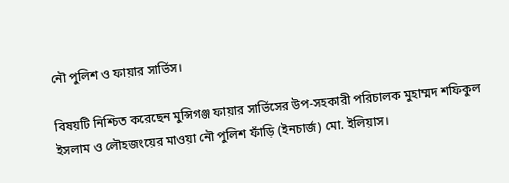নৌ পুলিশ ও ফায়ার সার্ভিস।

বিষয়টি নিশ্চিত করেছেন মুন্সিগঞ্জ ফায়ার সার্ভিসের উপ-সহকারী পরিচালক মুহাম্মদ শফিকুল ইসলাম ও লৌহজংয়ের মাওয়া নৌ পুলিশ ফাঁড়ি (ইনচার্জ) মো. ইলিয়াস।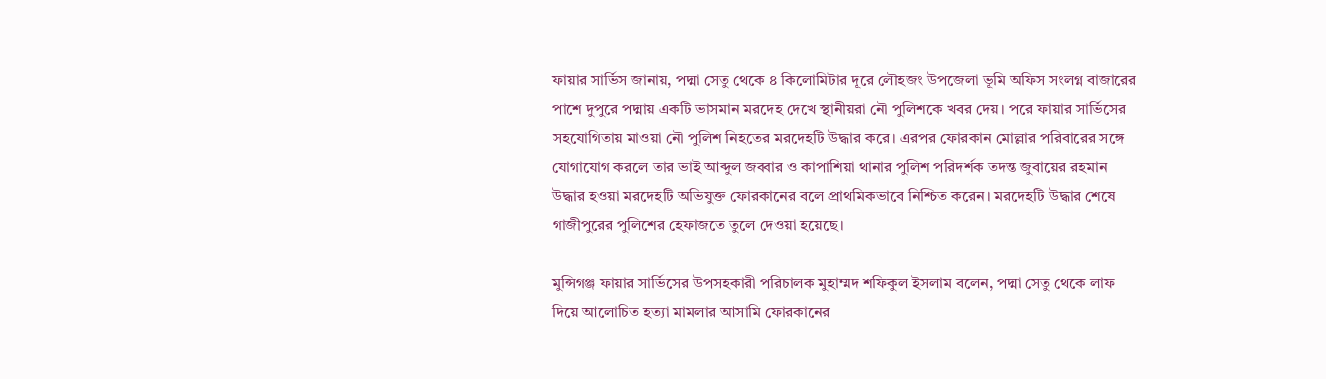ফায়ার সার্ভিস জানায়, পদ্মা সেতু থেকে ৪ কিলোমিটার দূরে লৌহজং উপজেলা ভূমি অফিস সংলগ্ন বাজারের পাশে দুপুরে পদ্মায় একটি ভাসমান মরদেহ দেখে স্থানীয়রা নৌ পুলিশকে খবর দেয়। পরে ফায়ার সার্ভিসের সহযোগিতায় মাওয়া নৌ পুলিশ নিহতের মরদেহটি উদ্ধার করে। এরপর ফোরকান মোল্লার পরিবারের সঙ্গে যোগাযোগ করলে তার ভাই আব্দুল জব্বার ও কাপাশিয়া থানার পুলিশ পরিদর্শক তদন্ত জুবায়ের রহমান উদ্ধার হওয়া মরদেহটি অভিযুক্ত ফোরকানের বলে প্রাথমিকভাবে নিশ্চিত করেন। মরদেহটি উদ্ধার শেষে গাজীপুরের পুলিশের হেফাজতে তুলে দেওয়া হয়েছে।

মুন্সিগঞ্জ ফায়ার সার্ভিসের উপসহকারী পরিচালক মুহাম্মদ শফিকুল ইসলাম বলেন, পদ্মা সেতু থেকে লাফ দিয়ে আলোচিত হত্যা মামলার আসামি ফোরকানের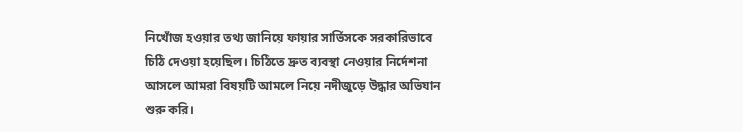নিখোঁজ হওয়ার তথ্য জানিয়ে ফায়ার সার্ভিসকে সরকারিভাবে চিঠি দেওয়া হয়েছিল। চিঠিতে দ্রুত ব্যবস্থা নেওয়ার নির্দেশনা আসলে আমরা বিষয়টি আমলে নিয়ে নদীজুড়ে উদ্ধার অভিযান শুরু করি।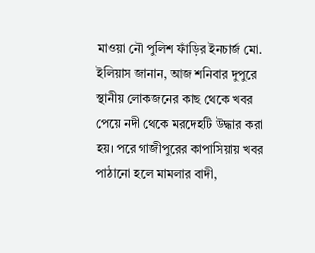মাওয়া নৌ পুলিশ ফাঁড়ির ইনচার্জ মো. ইলিয়াস জানান, আজ শনিবার দুপুরে স্থানীয় লোকজনের কাছ থেকে খবর পেয়ে নদী থেকে মরদেহটি উদ্ধার করা হয়। পরে গাজীপুরের কাপাসিয়ায় খবর পাঠানো হলে মামলার বাদী,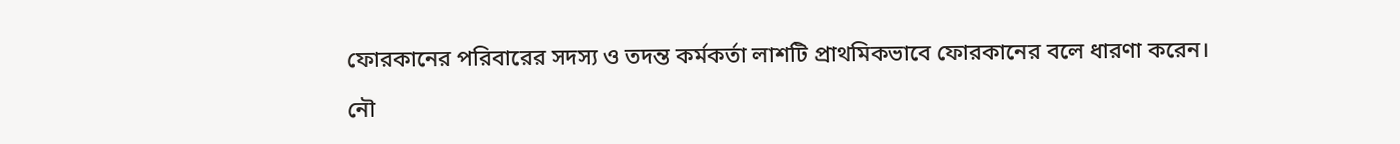ফোরকানের পরিবারের সদস্য ও তদন্ত কর্মকর্তা লাশটি প্রাথমিকভাবে ফোরকানের বলে ধারণা করেন।

নৌ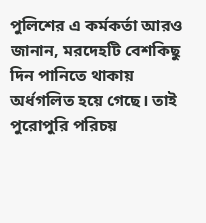পুলিশের এ কর্মকর্তা আরও জানান, মরদেহটি বেশকিছু দিন পানিতে থাকায় অর্ধগলিত হয়ে গেছে। তাই পুরোপুরি পরিচয়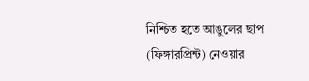নিশ্চিত হতে আঙুলের ছাপ (ফিঙ্গারপ্রিন্ট) নেওয়ার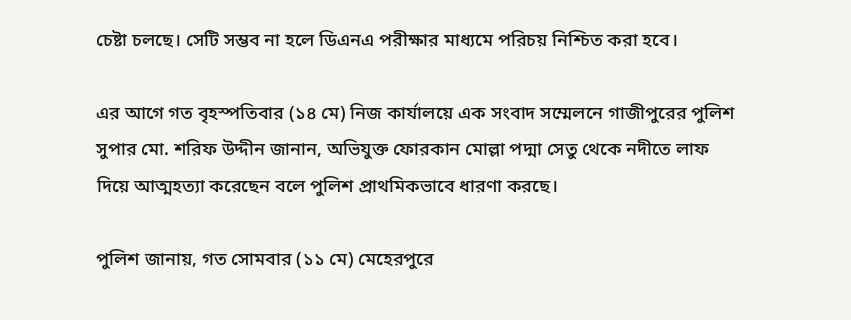চেষ্টা চলছে। সেটি সম্ভব না হলে ডিএনএ পরীক্ষার মাধ্যমে পরিচয় নিশ্চিত করা হবে।

এর আগে গত বৃহস্পতিবার (১৪ মে) নিজ কার্যালয়ে এক সংবাদ সম্মেলনে গাজীপুরের পুলিশ সুপার মো. শরিফ উদ্দীন জানান, অভিযুক্ত ফোরকান মোল্লা পদ্মা সেতু থেকে নদীতে লাফ দিয়ে আত্মহত্যা করেছেন বলে পুলিশ প্রাথমিকভাবে ধারণা করছে।

পুলিশ জানায়, গত সোমবার (১১ মে) মেহেরপুরে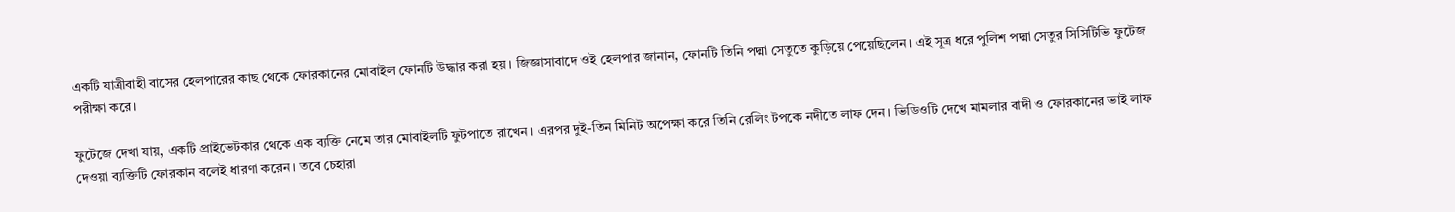একটি যাত্রীবাহী বাসের হেলপারের কাছ থেকে ফোরকানের মোবাইল ফোনটি উদ্ধার করা হয়। জিজ্ঞাসাবাদে ওই হেলপার জানান, ফোনটি তিনি পদ্মা সেতুতে কুড়িয়ে পেয়েছিলেন। এই সূত্র ধরে পুলিশ পদ্মা সেতুর সিসিটিভি ফুটেজ পরীক্ষা করে।

ফুটেজে দেখা যায়, একটি প্রাইভেটকার থেকে এক ব্যক্তি নেমে তার মোবাইলটি ফুটপাতে রাখেন। এরপর দুই-তিন মিনিট অপেক্ষা করে তিনি রেলিং টপকে নদীতে লাফ দেন। ভিডিওটি দেখে মামলার বাদী ও ফোরকানের ভাই লাফ দেওয়া ব্যক্তিটি ফোরকান বলেই ধারণা করেন। তবে চেহারা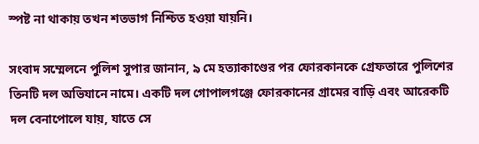স্পষ্ট না থাকায় তখন শতভাগ নিশ্চিত হওয়া যায়নি।

সংবাদ সম্মেলনে পুলিশ সুপার জানান, ৯ মে হত্যাকাণ্ডের পর ফোরকানকে গ্রেফতারে পুলিশের তিনটি দল অভিযানে নামে। একটি দল গোপালগঞ্জে ফোরকানের গ্রামের বাড়ি এবং আরেকটি দল বেনাপোলে যায়, যাতে সে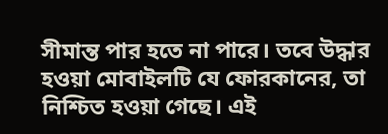সীমান্ত পার হতে না পারে। তবে উদ্ধার হওয়া মোবাইলটি যে ফোরকানের, তা নিশ্চিত হওয়া গেছে। এই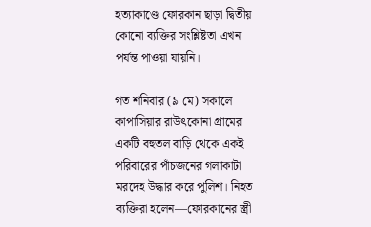হত্যাকাণ্ডে ফোরকান ছাড়া দ্বিতীয় কোনো ব্যক্তির সংশ্লিষ্টতা এখন পর্যন্ত পাওয়া যায়নি।

গত শনিবার (৯ মে) সকালে কাপাসিয়ার রাউৎকোনা গ্রামের একটি বহুতল বাড়ি থেকে একই পরিবারের পাঁচজনের গলাকাটা মরদেহ উদ্ধার করে পুলিশ। নিহত ব্যক্তিরা হলেন—ফোরকানের স্ত্রী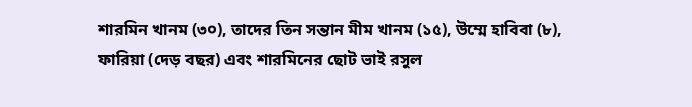শারমিন খানম (৩০), তাদের তিন সন্তান মীম খানম (১৫), উম্মে হাবিবা (৮), ফারিয়া (দেড় বছর) এবং শারমিনের ছোট ভাই রসুল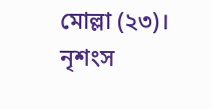মোল্লা (২৩)। নৃশংস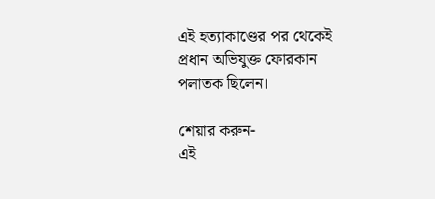এই হত্যাকাণ্ডের পর থেকেই প্রধান অভিযুক্ত ফোরকান পলাতক ছিলেন।

শেয়ার করুন-
এই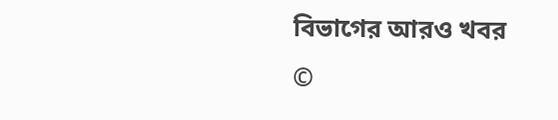বিভাগের আরও খবর
©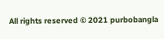All rights reserved © 2021 purbobangla